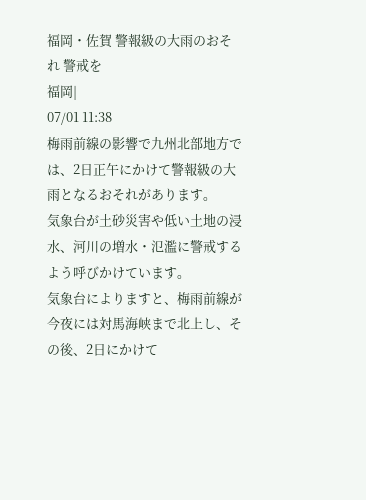福岡・佐賀 警報級の大雨のおそれ 警戒を
福岡|
07/01 11:38
梅雨前線の影響で九州北部地方では、2日正午にかけて警報級の大雨となるおそれがあります。
気象台が土砂災害や低い土地の浸水、河川の増水・氾濫に警戒するよう呼びかけています。
気象台によりますと、梅雨前線が今夜には対馬海峡まで北上し、その後、2日にかけて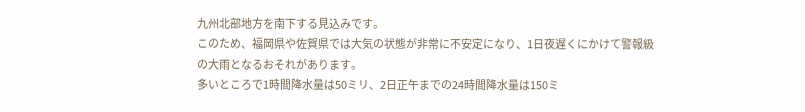九州北部地方を南下する見込みです。
このため、福岡県や佐賀県では大気の状態が非常に不安定になり、1日夜遅くにかけて警報級の大雨となるおそれがあります。
多いところで1時間降水量は50ミリ、2日正午までの24時間降水量は150ミ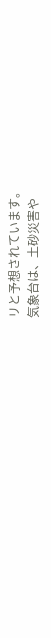リと予想されています。
気象台は、土砂災害や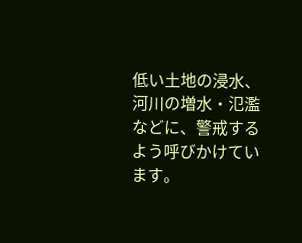低い土地の浸水、河川の増水・氾濫などに、警戒するよう呼びかけています。